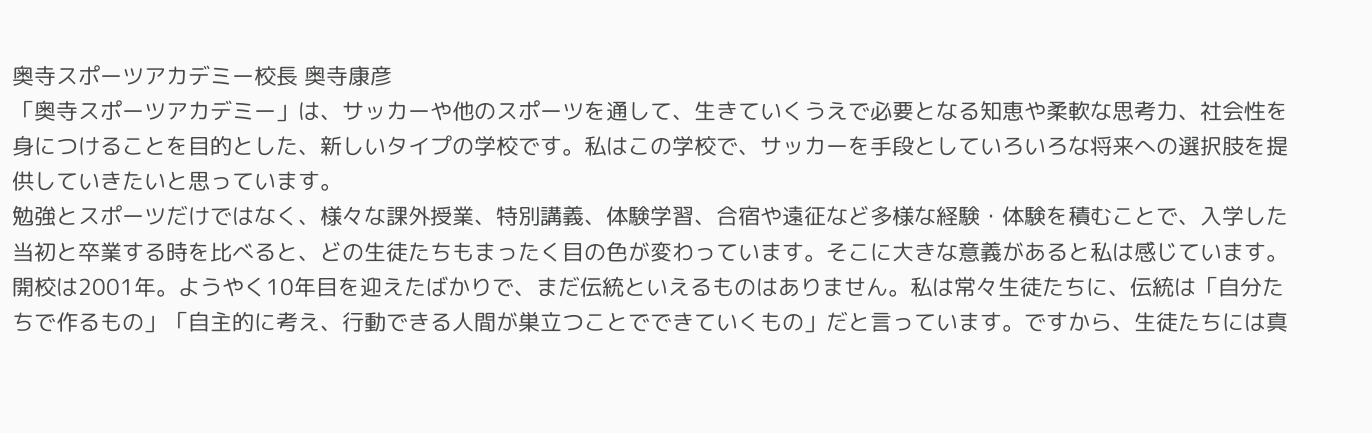奥寺スポーツアカデミー校長 奥寺康彦
「奥寺スポーツアカデミー」は、サッカーや他のスポーツを通して、生きていくうえで必要となる知恵や柔軟な思考力、社会性を身につけることを目的とした、新しいタイプの学校です。私はこの学校で、サッカーを手段としていろいろな将来への選択肢を提供していきたいと思っています。
勉強とスポーツだけではなく、様々な課外授業、特別講義、体験学習、合宿や遠征など多様な経験・体験を積むことで、入学した当初と卒業する時を比べると、どの生徒たちもまったく目の色が変わっています。そこに大きな意義があると私は感じています。
開校は2001年。ようやく10年目を迎えたばかりで、まだ伝統といえるものはありません。私は常々生徒たちに、伝統は「自分たちで作るもの」「自主的に考え、行動できる人間が巣立つことでできていくもの」だと言っています。ですから、生徒たちには真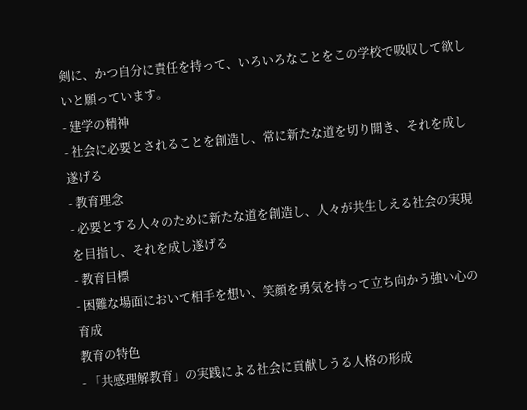剣に、かつ自分に責任を持って、いろいろなことをこの学校で吸収して欲しいと願っています。
- 建学の精神
- 社会に必要とされることを創造し、常に新たな道を切り開き、それを成し遂げる
- 教育理念
- 必要とする人々のために新たな道を創造し、人々が共生しえる社会の実現を目指し、それを成し遂げる
- 教育目標
- 困難な場面において相手を想い、笑顔を勇気を持って立ち向かう強い心の育成
教育の特色
- 「共感理解教育」の実践による社会に貢献しうる人格の形成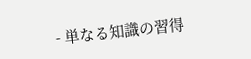- 単なる知識の習得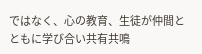ではなく、心の教育、生徒が仲間とともに学び合い共有共鳴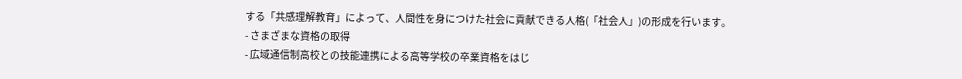する「共感理解教育」によって、人間性を身につけた社会に貢献できる人格(「社会人」)の形成を行います。
- さまざまな資格の取得
- 広域通信制高校との技能連携による高等学校の卒業資格をはじ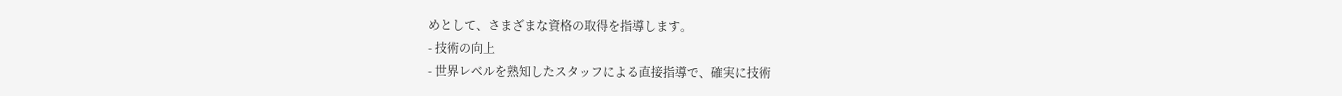めとして、さまざまな資格の取得を指導します。
- 技術の向上
- 世界レベルを熟知したスタッフによる直接指導で、確実に技術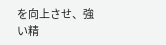を向上させ、強い精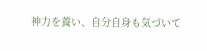神力を養い、自分自身も気づいて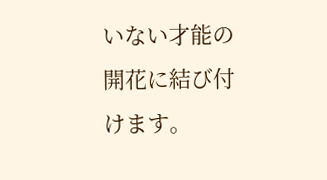いない才能の開花に結び付けます。